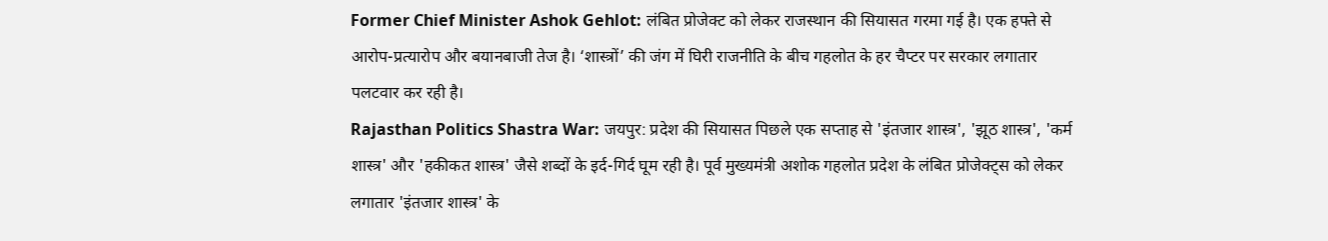Former Chief Minister Ashok Gehlot: लंबित प्रोजेक्ट को लेकर राजस्थान की सियासत गरमा गई है। एक हफ्ते से आरोप-प्रत्यारोप और बयानबाजी तेज है। ‘शास्त्रों’ की जंग में घिरी राजनीति के बीच गहलोत के हर चैप्टर पर सरकार लगातार पलटवार कर रही है।
Rajasthan Politics Shastra War: जयपुर: प्रदेश की सियासत पिछले एक सप्ताह से 'इंतजार शास्त्र', 'झूठ शास्त्र', 'कर्म शास्त्र' और 'हकीकत शास्त्र' जैसे शब्दों के इर्द-गिर्द घूम रही है। पूर्व मुख्यमंत्री अशोक गहलोत प्रदेश के लंबित प्रोजेक्ट्स को लेकर लगातार 'इंतजार शास्त्र' के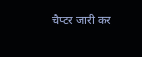चैप्टर जारी कर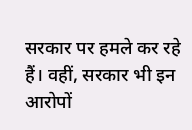सरकार पर हमले कर रहे हैं। वहीं, सरकार भी इन आरोपों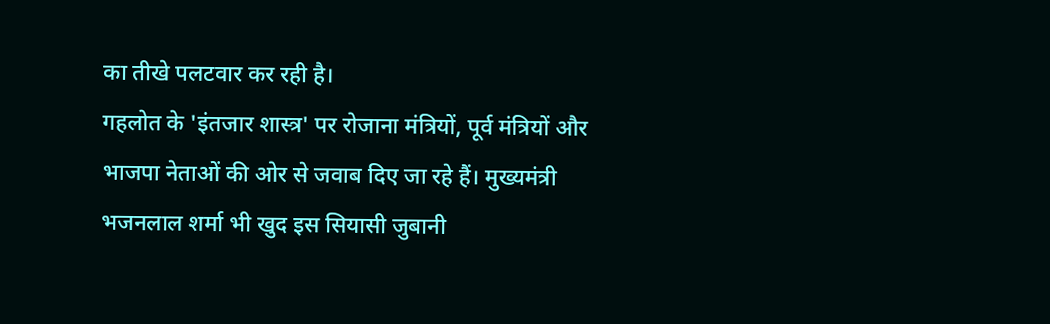का तीखे पलटवार कर रही है।
गहलोत के 'इंतजार शास्त्र' पर रोजाना मंत्रियों, पूर्व मंत्रियों और भाजपा नेताओं की ओर से जवाब दिए जा रहे हैं। मुख्यमंत्री भजनलाल शर्मा भी खुद इस सियासी जुबानी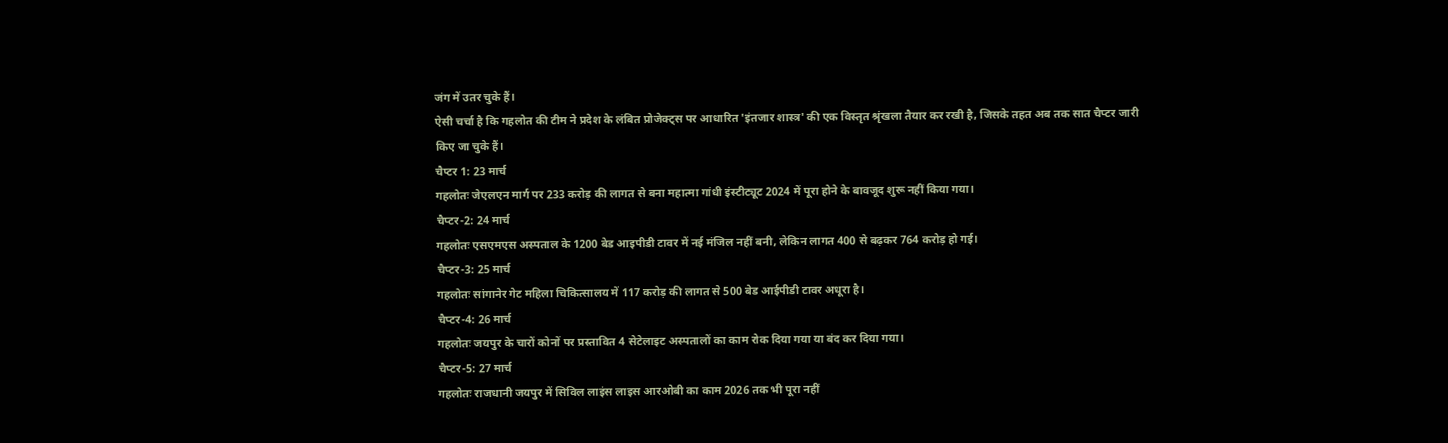जंग में उतर चुके हैं।
ऐसी चर्चा है कि गहलोत की टीम ने प्रदेश के लंबित प्रोजेक्ट्स पर आधारित 'इंतजार शास्त्र' की एक विस्तृत श्रृंखला तैयार कर रखी है, जिसके तहत अब तक सात चैप्टर जारी किए जा चुके हैं।
चैप्टर 1: 23 मार्च
गहलोतः जेएलएन मार्ग पर 233 करोड़ की लागत से बना महात्मा गांधी इंस्टीट्यूट 2024 में पूरा होने के बावजूद शुरू नहीं किया गया।
चैप्टर-2: 24 मार्च
गहलोतः एसएमएस अस्पताल के 1200 बेड आइपीडी टावर में नई मंजिल नहीं बनी, लेकिन लागत 400 से बढ़कर 764 करोड़ हो गई।
चैप्टर-3: 25 मार्च
गहलोतः सांगानेर गेट महिला चिकित्सालय में 117 करोड़ की लागत से 500 बेड आईपीडी टावर अधूरा है।
चैप्टर-4: 26 मार्च
गहलोतः जयपुर के चारों कोनों पर प्रस्तावित 4 सेटेलाइट अस्पतालों का काम रोक दिया गया या बंद कर दिया गया।
चैप्टर-5: 27 मार्च
गहलोतः राजधानी जयपुर में सिविल लाइंस लाइस आरओबी का काम 2026 तक भी पूरा नहीं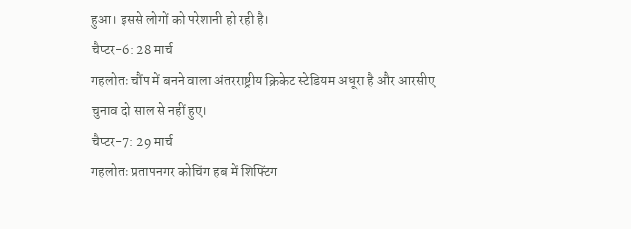हुआ। इससे लोगों को परेशानी हो रही है।
चैप्टर-6: 28 मार्च
गहलोतः चौंप में बनने वाला अंतरराष्ट्रीय क्रिकेट स्टेडियम अधूरा है और आरसीए चुनाव दो साल से नहीं हुए।
चैप्टर-7: 29 मार्च
गहलोतः प्रतापनगर कोचिंग हब में शिफ्टिंग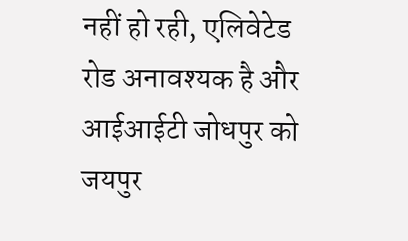नहीं हो रही, एलिवेटेड रोड अनावश्यक है और आईआईटी जोधपुर को जयपुर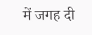में जगह दी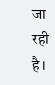जा रही है।